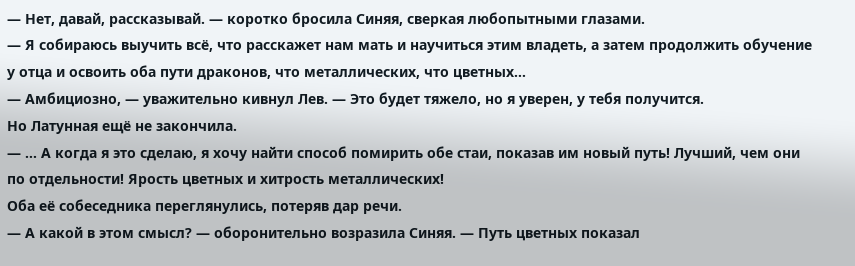— Нет, давай, рассказывай. — коротко бросила Синяя, сверкая любопытными глазами.
— Я собираюсь выучить всё, что расскажет нам мать и научиться этим владеть, а затем продолжить обучение у отца и освоить оба пути драконов, что металлических, что цветных…
— Амбициозно, — уважительно кивнул Лев. — Это будет тяжело, но я уверен, у тебя получится.
Но Латунная ещё не закончила.
— … А когда я это сделаю, я хочу найти способ помирить обе стаи, показав им новый путь! Лучший, чем они по отдельности! Ярость цветных и хитрость металлических!
Оба её собеседника переглянулись, потеряв дар речи.
— А какой в этом смысл? — оборонительно возразила Синяя. — Путь цветных показал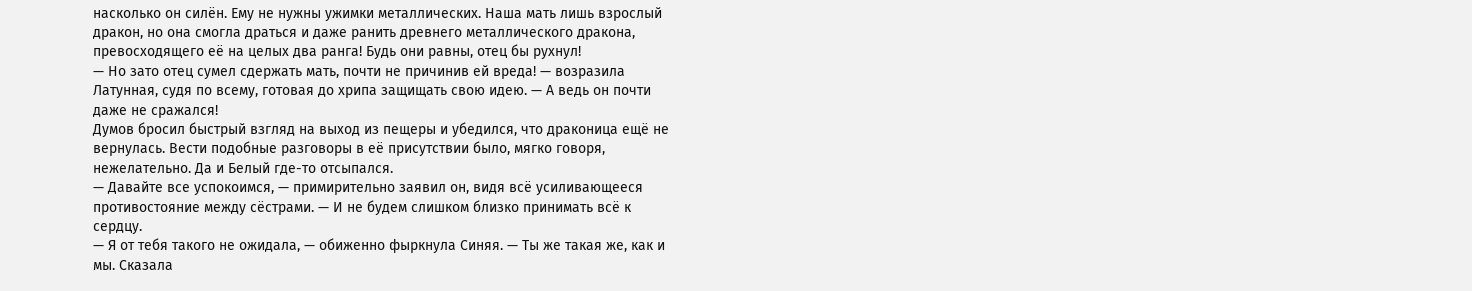насколько он силён. Ему не нужны ужимки металлических. Наша мать лишь взрослый дракон, но она смогла драться и даже ранить древнего металлического дракона, превосходящего её на целых два ранга! Будь они равны, отец бы рухнул!
— Но зато отец сумел сдержать мать, почти не причинив ей вреда! — возразила Латунная, судя по всему, готовая до хрипа защищать свою идею. — А ведь он почти даже не сражался!
Думов бросил быстрый взгляд на выход из пещеры и убедился, что драконица ещё не вернулась. Вести подобные разговоры в её присутствии было, мягко говоря, нежелательно. Да и Белый где-то отсыпался.
— Давайте все успокоимся, — примирительно заявил он, видя всё усиливающееся противостояние между сёстрами. — И не будем слишком близко принимать всё к сердцу.
— Я от тебя такого не ожидала, — обиженно фыркнула Синяя. — Ты же такая же, как и мы. Сказала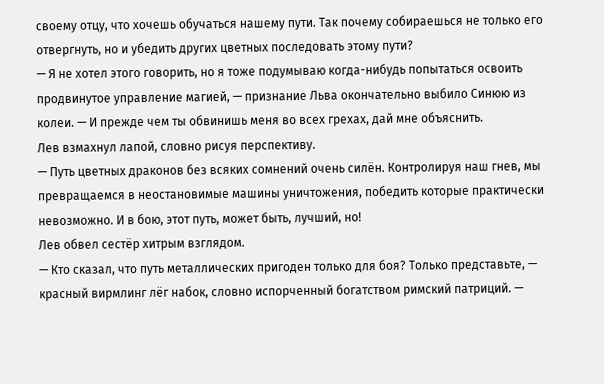своему отцу, что хочешь обучаться нашему пути. Так почему собираешься не только его отвергнуть, но и убедить других цветных последовать этому пути?
— Я не хотел этого говорить, но я тоже подумываю когда-нибудь попытаться освоить продвинутое управление магией, — признание Льва окончательно выбило Синюю из колеи. — И прежде чем ты обвинишь меня во всех грехах, дай мне объяснить.
Лев взмахнул лапой, словно рисуя перспективу.
— Путь цветных драконов без всяких сомнений очень силён. Контролируя наш гнев, мы превращаемся в неостановимые машины уничтожения, победить которые практически невозможно. И в бою, этот путь, может быть, лучший, но!
Лев обвел сестёр хитрым взглядом.
— Кто сказал, что путь металлических пригоден только для боя? Только представьте, — красный вирмлинг лёг набок, словно испорченный богатством римский патриций. —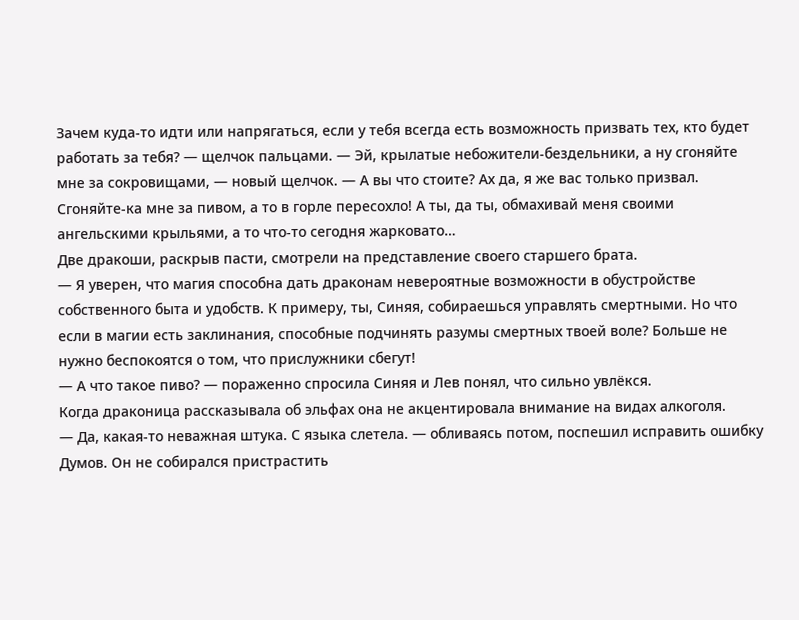Зачем куда-то идти или напрягаться, если у тебя всегда есть возможность призвать тех, кто будет работать за тебя? — щелчок пальцами. — Эй, крылатые небожители-бездельники, а ну сгоняйте мне за сокровищами, — новый щелчок. — А вы что стоите? Ах да, я же вас только призвал. Сгоняйте-ка мне за пивом, а то в горле пересохло! А ты, да ты, обмахивай меня своими ангельскими крыльями, а то что-то сегодня жарковато…
Две дракоши, раскрыв пасти, смотрели на представление своего старшего брата.
— Я уверен, что магия способна дать драконам невероятные возможности в обустройстве собственного быта и удобств. К примеру, ты, Синяя, собираешься управлять смертными. Но что если в магии есть заклинания, способные подчинять разумы смертных твоей воле? Больше не нужно беспокоятся о том, что прислужники сбегут!
— А что такое пиво? — пораженно спросила Синяя и Лев понял, что сильно увлёкся.
Когда драконица рассказывала об эльфах она не акцентировала внимание на видах алкоголя.
— Да, какая-то неважная штука. С языка слетела. — обливаясь потом, поспешил исправить ошибку Думов. Он не собирался пристрастить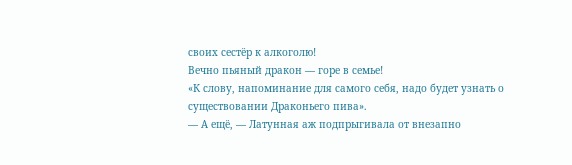своих сестёр к алкоголю!
Вечно пьяный дракон — горе в семье!
«К слову, напоминание для самого себя, надо будет узнать о существовании Драконьего пива».
— А ещё, — Латунная аж подпрыгивала от внезапно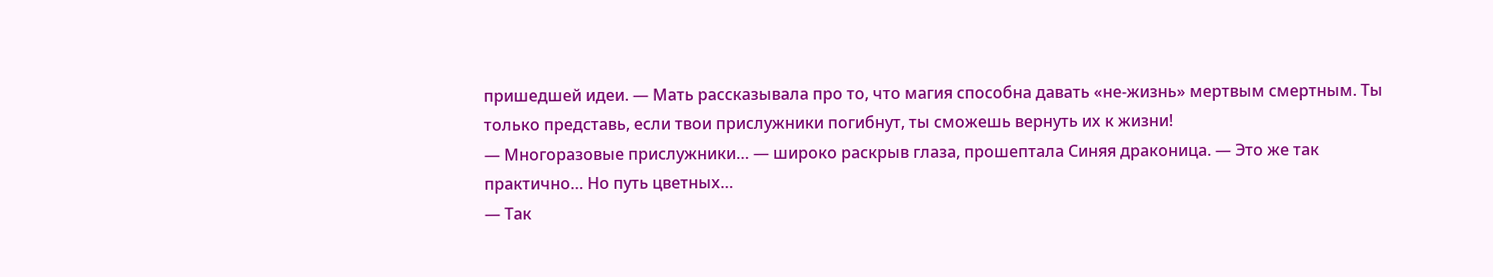пришедшей идеи. — Мать рассказывала про то, что магия способна давать «не-жизнь» мертвым смертным. Ты только представь, если твои прислужники погибнут, ты сможешь вернуть их к жизни!
— Многоразовые прислужники… — широко раскрыв глаза, прошептала Синяя драконица. — Это же так практично… Но путь цветных…
— Так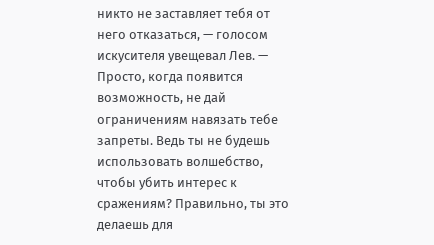никто не заставляет тебя от него отказаться, — голосом искусителя увещевал Лев. — Просто, когда появится возможность, не дай ограничениям навязать тебе запреты. Ведь ты не будешь использовать волшебство, чтобы убить интерес к сражениям? Правильно, ты это делаешь для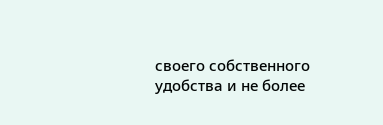своего собственного удобства и не более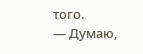того.
— Думаю,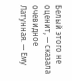Белый этого не оценит, — сказала очевидное Латунная. — Ему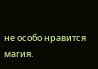не особо нравится магия.